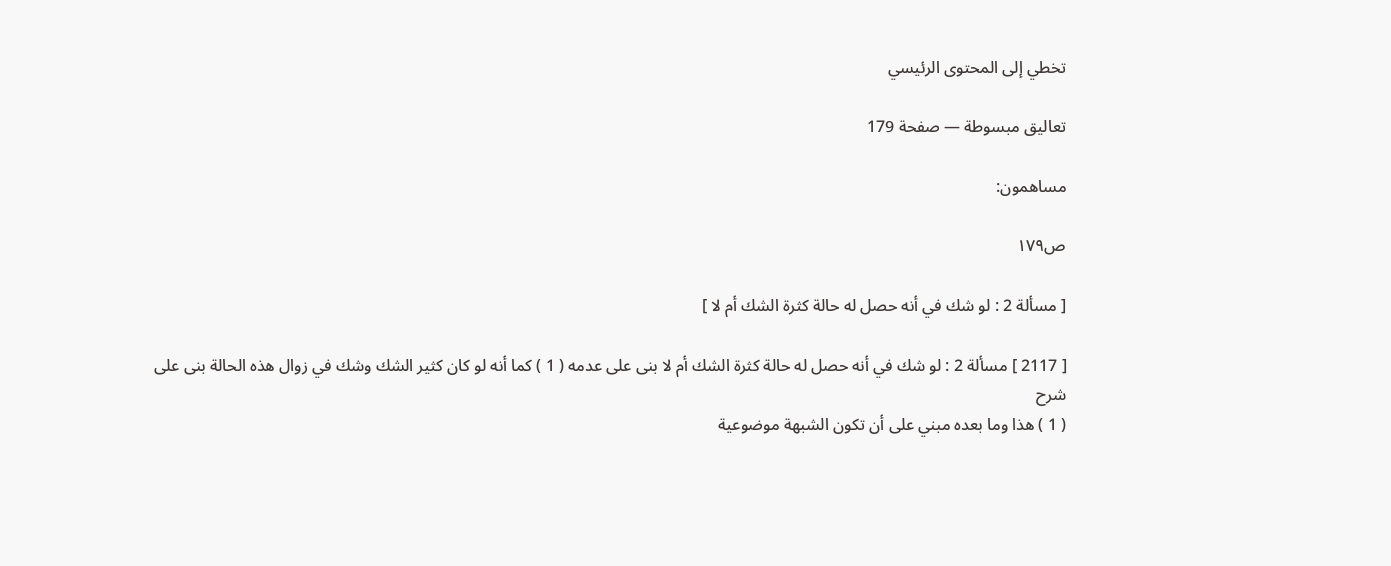تخطي إلى المحتوى الرئيسي

تعاليق مبسوطة — صفحة 179

مساهمون:

ص١٧٩

[ مسألة 2 : لو شك في أنه حصل له حالة كثرة الشك أم لا ]

[ 2117 ] مسألة 2 : لو شك في أنه حصل له حالة كثرة الشك أم لا بنى على عدمه ( 1 ) كما أنه لو كان كثير الشك وشك في زوال هذه الحالة بنى على
شرح
( 1 ) هذا وما بعده مبني على أن تكون الشبهة موضوعية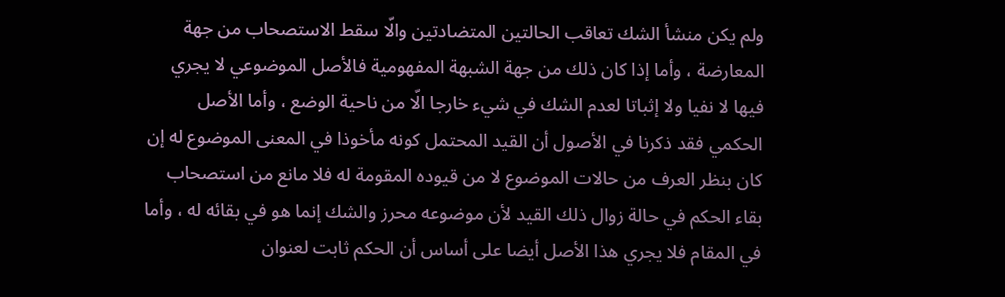ولم يكن منشأ الشك تعاقب الحالتين المتضادتين والّا سقط الاستصحاب من جهة المعارضة ، وأما إذا كان ذلك من جهة الشبهة المفهومية فالأصل الموضوعي لا يجري فيها لا نفيا ولا إثباتا لعدم الشك في شيء خارجا الّا من ناحية الوضع ، وأما الأصل الحكمي فقد ذكرنا في الأصول أن القيد المحتمل كونه مأخوذا في المعنى الموضوع له إن كان بنظر العرف من حالات الموضوع لا من قيوده المقومة له فلا مانع من استصحاب بقاء الحكم في حالة زوال ذلك القيد لأن موضوعه محرز والشك إنما هو في بقائه له ، وأما في المقام فلا يجري هذا الأصل أيضا على أساس أن الحكم ثابت لعنوان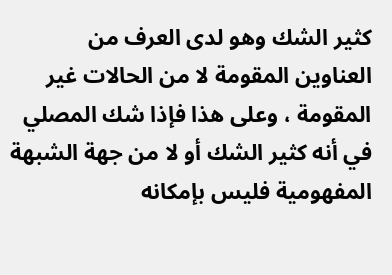كثير الشك وهو لدى العرف من العناوين المقومة لا من الحالات غير المقومة ، وعلى هذا فإذا شك المصلي في أنه كثير الشك أو لا من جهة الشبهة المفهومية فليس بإمكانه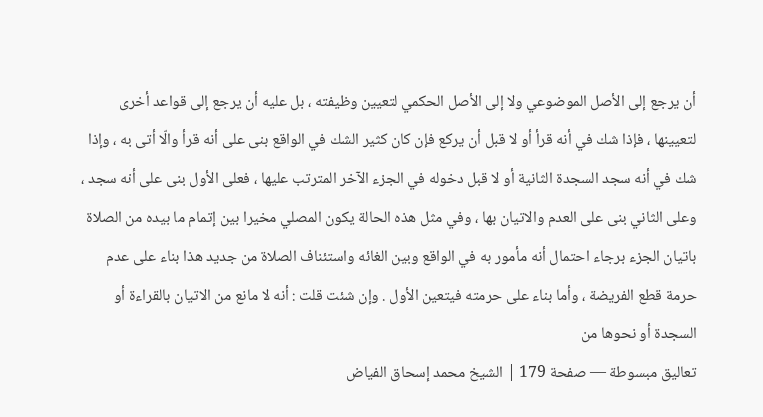أن يرجع إلى الأصل الموضوعي ولا إلى الأصل الحكمي لتعيين وظيفته ، بل عليه أن يرجع إلى قواعد أخرى لتعيينها ، فإذا شك في أنه قرأ أو لا قبل أن يركع فإن كان كثير الشك في الواقع بنى على أنه قرأ والّا أتى به ، وإذا شك في أنه سجد السجدة الثانية أو لا قبل دخوله في الجزء الآخر المترتب عليها ، فعلى الأول بنى على أنه سجد ، وعلى الثاني بنى على العدم والاتيان بها ، وفي مثل هذه الحالة يكون المصلي مخيرا بين إتمام ما بيده من الصلاة باتيان الجزء برجاء احتمال أنه مأمور به في الواقع وبين الغائه واستئناف الصلاة من جديد هذا بناء على عدم حرمة قطع الفريضة ، وأما بناء على حرمته فيتعين الأول . وإن شئت قلت : أنه لا مانع من الاتيان بالقراءة أو السجدة أو نحوها من
تعاليق مبسوطة — صفحة 179 | الشيخ محمد إسحاق الفياض